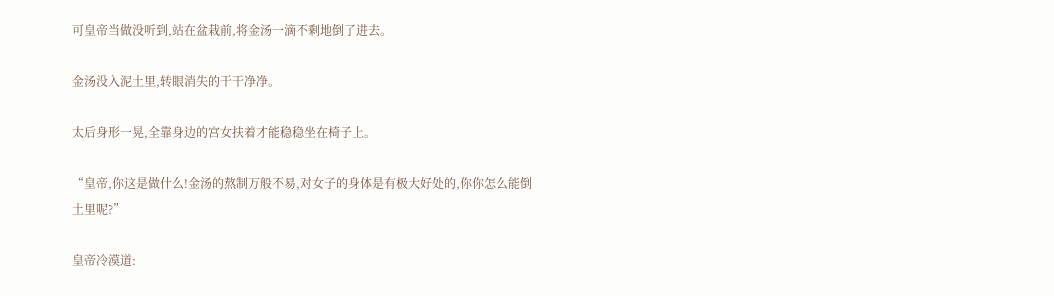可皇帝当做没听到,站在盆栽前,将金汤一滴不剩地倒了进去。

金汤没入泥土里,转眼消失的干干净净。

太后身形一晃,全靠身边的宫女扶着才能稳稳坐在椅子上。

“皇帝,你这是做什么!金汤的熬制万般不易,对女子的身体是有极大好处的,你你怎么能倒土里呢?”

皇帝冷漠道: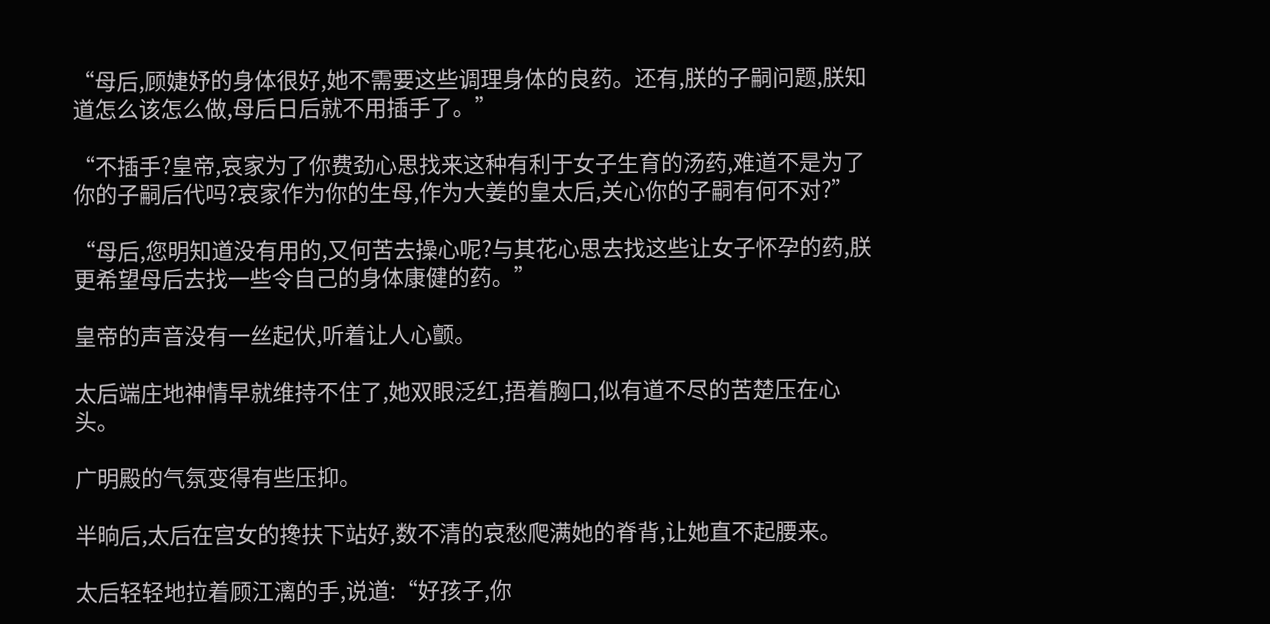“母后,顾婕妤的身体很好,她不需要这些调理身体的良药。还有,朕的子嗣问题,朕知道怎么该怎么做,母后日后就不用插手了。”

“不插手?皇帝,哀家为了你费劲心思找来这种有利于女子生育的汤药,难道不是为了你的子嗣后代吗?哀家作为你的生母,作为大姜的皇太后,关心你的子嗣有何不对?”

“母后,您明知道没有用的,又何苦去操心呢?与其花心思去找这些让女子怀孕的药,朕更希望母后去找一些令自己的身体康健的药。”

皇帝的声音没有一丝起伏,听着让人心颤。

太后端庄地神情早就维持不住了,她双眼泛红,捂着胸口,似有道不尽的苦楚压在心头。

广明殿的气氛变得有些压抑。

半晌后,太后在宫女的搀扶下站好,数不清的哀愁爬满她的脊背,让她直不起腰来。

太后轻轻地拉着顾江漓的手,说道:“好孩子,你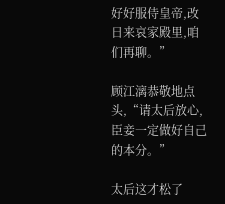好好服侍皇帝,改日来哀家殿里,咱们再聊。”

顾江漓恭敬地点头,“请太后放心,臣妾一定做好自己的本分。”

太后这才松了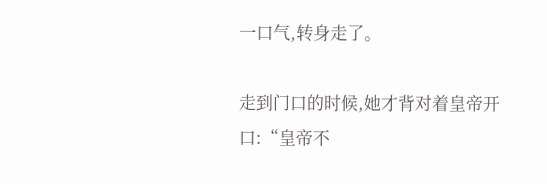一口气,转身走了。

走到门口的时候,她才背对着皇帝开口:“皇帝不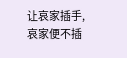让哀家插手,哀家便不插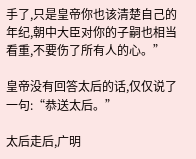手了,只是皇帝你也该清楚自己的年纪,朝中大臣对你的子嗣也相当看重,不要伤了所有人的心。”

皇帝没有回答太后的话,仅仅说了一句:“恭送太后。”

太后走后,广明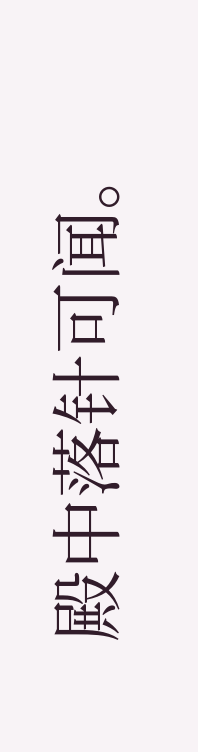殿中落针可闻。